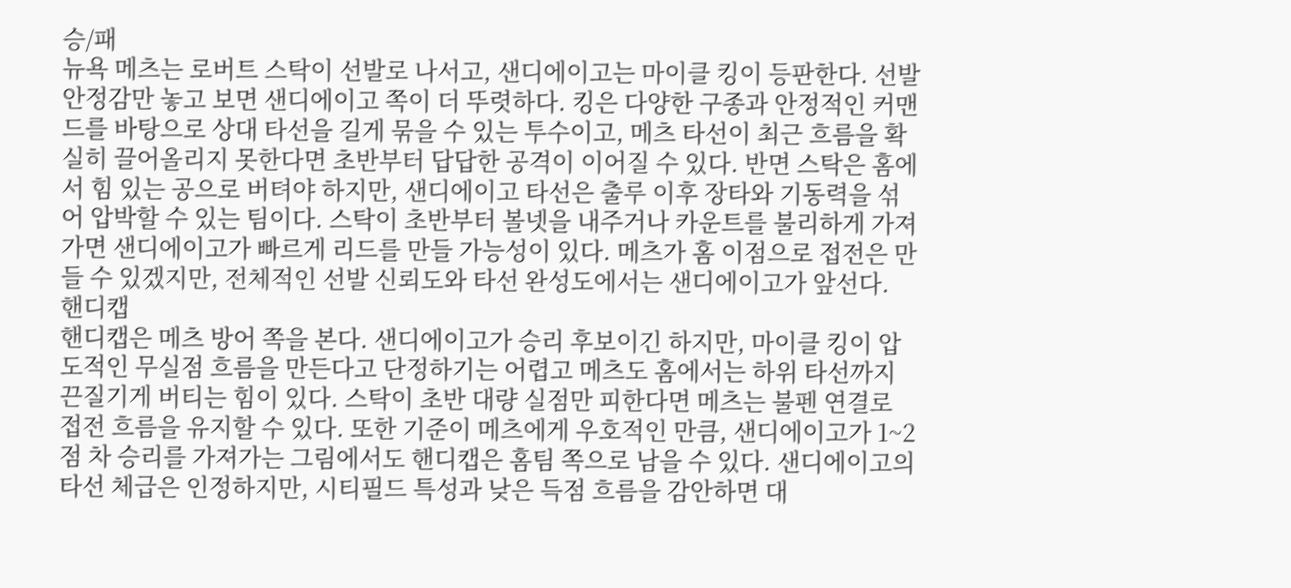승/패
뉴욕 메츠는 로버트 스탁이 선발로 나서고, 샌디에이고는 마이클 킹이 등판한다. 선발 안정감만 놓고 보면 샌디에이고 쪽이 더 뚜렷하다. 킹은 다양한 구종과 안정적인 커맨드를 바탕으로 상대 타선을 길게 묶을 수 있는 투수이고, 메츠 타선이 최근 흐름을 확실히 끌어올리지 못한다면 초반부터 답답한 공격이 이어질 수 있다. 반면 스탁은 홈에서 힘 있는 공으로 버텨야 하지만, 샌디에이고 타선은 출루 이후 장타와 기동력을 섞어 압박할 수 있는 팀이다. 스탁이 초반부터 볼넷을 내주거나 카운트를 불리하게 가져가면 샌디에이고가 빠르게 리드를 만들 가능성이 있다. 메츠가 홈 이점으로 접전은 만들 수 있겠지만, 전체적인 선발 신뢰도와 타선 완성도에서는 샌디에이고가 앞선다.
핸디캡
핸디캡은 메츠 방어 쪽을 본다. 샌디에이고가 승리 후보이긴 하지만, 마이클 킹이 압도적인 무실점 흐름을 만든다고 단정하기는 어렵고 메츠도 홈에서는 하위 타선까지 끈질기게 버티는 힘이 있다. 스탁이 초반 대량 실점만 피한다면 메츠는 불펜 연결로 접전 흐름을 유지할 수 있다. 또한 기준이 메츠에게 우호적인 만큼, 샌디에이고가 1~2점 차 승리를 가져가는 그림에서도 핸디캡은 홈팀 쪽으로 남을 수 있다. 샌디에이고의 타선 체급은 인정하지만, 시티필드 특성과 낮은 득점 흐름을 감안하면 대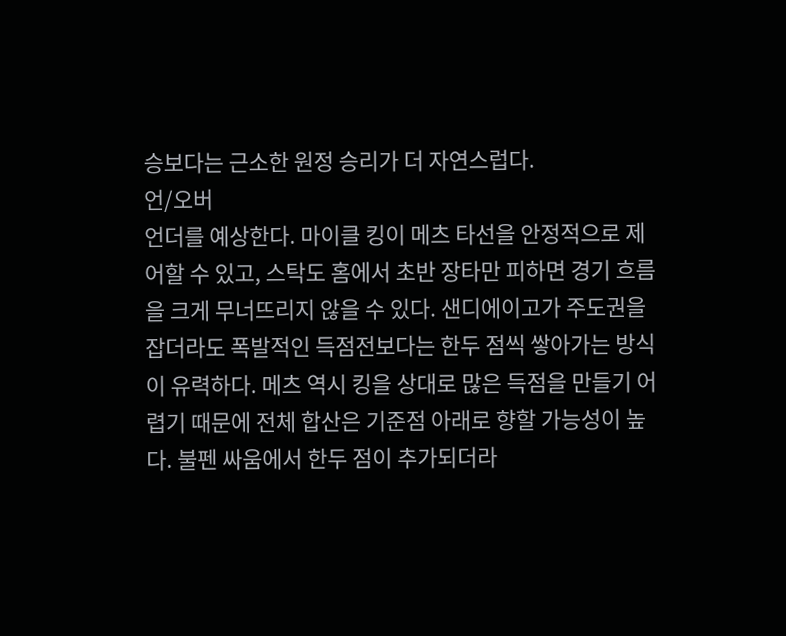승보다는 근소한 원정 승리가 더 자연스럽다.
언/오버
언더를 예상한다. 마이클 킹이 메츠 타선을 안정적으로 제어할 수 있고, 스탁도 홈에서 초반 장타만 피하면 경기 흐름을 크게 무너뜨리지 않을 수 있다. 샌디에이고가 주도권을 잡더라도 폭발적인 득점전보다는 한두 점씩 쌓아가는 방식이 유력하다. 메츠 역시 킹을 상대로 많은 득점을 만들기 어렵기 때문에 전체 합산은 기준점 아래로 향할 가능성이 높다. 불펜 싸움에서 한두 점이 추가되더라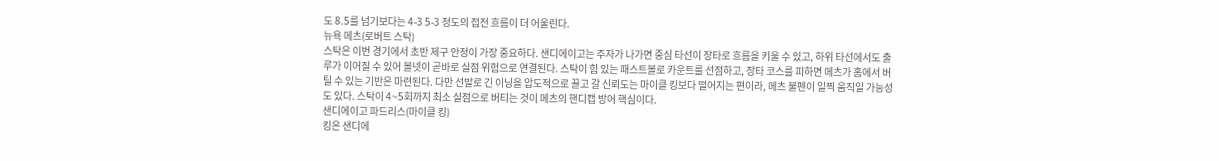도 8.5를 넘기보다는 4-3 5-3 정도의 접전 흐름이 더 어울린다.
뉴욕 메츠(로버트 스탁)
스탁은 이번 경기에서 초반 제구 안정이 가장 중요하다. 샌디에이고는 주자가 나가면 중심 타선이 장타로 흐름을 키울 수 있고, 하위 타선에서도 출루가 이어질 수 있어 볼넷이 곧바로 실점 위험으로 연결된다. 스탁이 힘 있는 패스트볼로 카운트를 선점하고, 장타 코스를 피하면 메츠가 홈에서 버틸 수 있는 기반은 마련된다. 다만 선발로 긴 이닝을 압도적으로 끌고 갈 신뢰도는 마이클 킹보다 떨어지는 편이라, 메츠 불펜이 일찍 움직일 가능성도 있다. 스탁이 4~5회까지 최소 실점으로 버티는 것이 메츠의 핸디캡 방어 핵심이다.
샌디에이고 파드리스(마이클 킹)
킹은 샌디에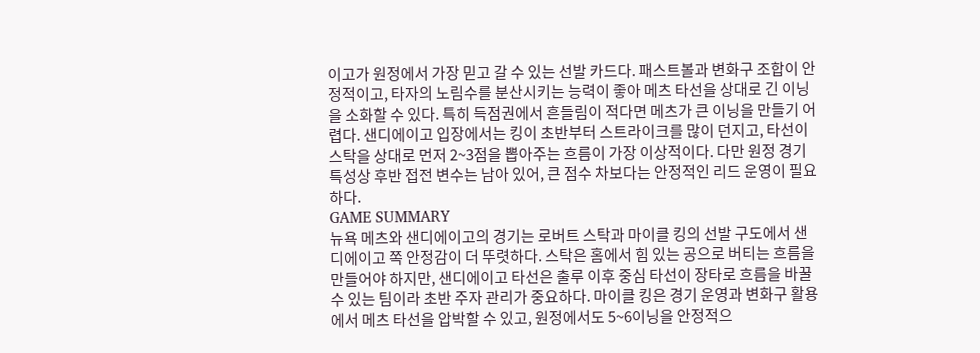이고가 원정에서 가장 믿고 갈 수 있는 선발 카드다. 패스트볼과 변화구 조합이 안정적이고, 타자의 노림수를 분산시키는 능력이 좋아 메츠 타선을 상대로 긴 이닝을 소화할 수 있다. 특히 득점권에서 흔들림이 적다면 메츠가 큰 이닝을 만들기 어렵다. 샌디에이고 입장에서는 킹이 초반부터 스트라이크를 많이 던지고, 타선이 스탁을 상대로 먼저 2~3점을 뽑아주는 흐름이 가장 이상적이다. 다만 원정 경기 특성상 후반 접전 변수는 남아 있어, 큰 점수 차보다는 안정적인 리드 운영이 필요하다.
GAME SUMMARY
뉴욕 메츠와 샌디에이고의 경기는 로버트 스탁과 마이클 킹의 선발 구도에서 샌디에이고 쪽 안정감이 더 뚜렷하다. 스탁은 홈에서 힘 있는 공으로 버티는 흐름을 만들어야 하지만, 샌디에이고 타선은 출루 이후 중심 타선이 장타로 흐름을 바꿀 수 있는 팀이라 초반 주자 관리가 중요하다. 마이클 킹은 경기 운영과 변화구 활용에서 메츠 타선을 압박할 수 있고, 원정에서도 5~6이닝을 안정적으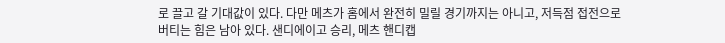로 끌고 갈 기대값이 있다. 다만 메츠가 홈에서 완전히 밀릴 경기까지는 아니고, 저득점 접전으로 버티는 힘은 남아 있다. 샌디에이고 승리, 메츠 핸디캡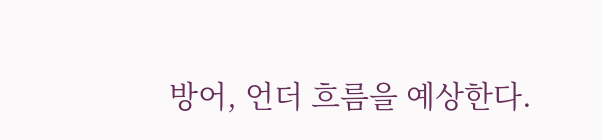방어, 언더 흐름을 예상한다.